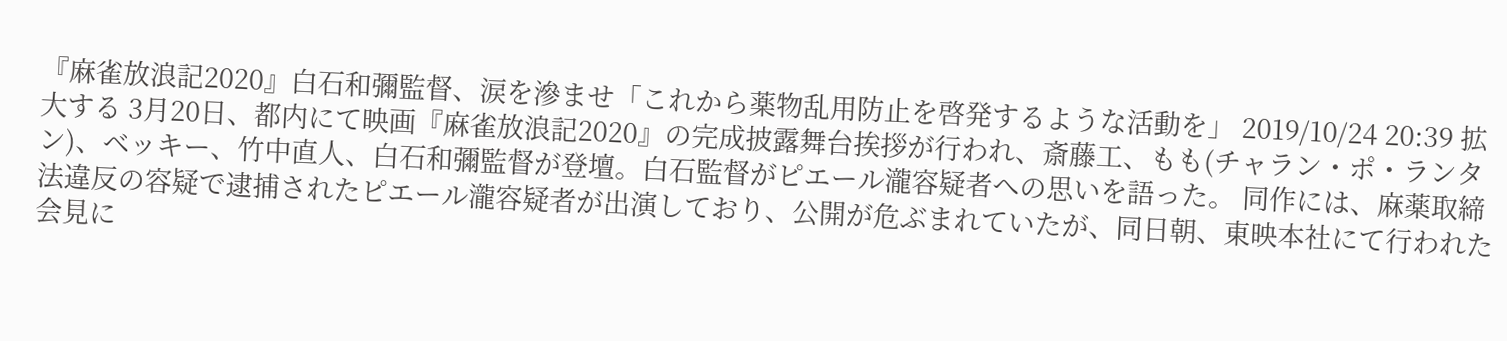『麻雀放浪記2020』白石和彌監督、涙を滲ませ「これから薬物乱用防止を啓発するような活動を」 2019/10/24 20:39 拡大する 3月20日、都内にて映画『麻雀放浪記2020』の完成披露舞台挨拶が行われ、斎藤工、もも(チャラン・ポ・ランタン)、ベッキー、竹中直人、白石和彌監督が登壇。白石監督がピエール瀧容疑者への思いを語った。 同作には、麻薬取締法違反の容疑で逮捕されたピエール瀧容疑者が出演しており、公開が危ぶまれていたが、同日朝、東映本社にて行われた会見に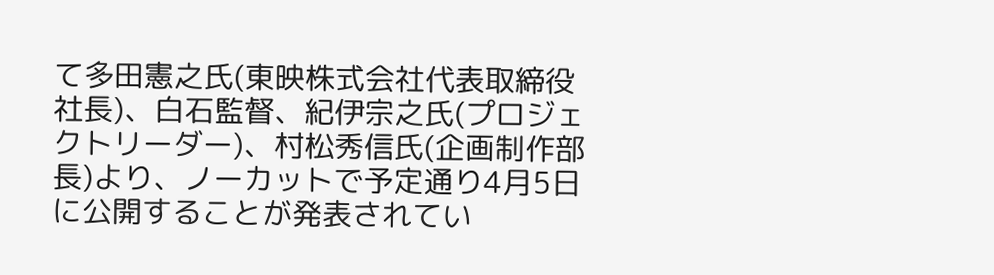て多田憲之氏(東映株式会社代表取締役社長)、白石監督、紀伊宗之氏(プロジェクトリーダー)、村松秀信氏(企画制作部長)より、ノーカットで予定通り4月5日に公開することが発表されてい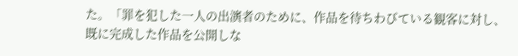た。「罪を犯した一人の出演者のために、作品を待ちわびている観客に対し、既に完成した作品を公開しな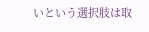いという選択肢は取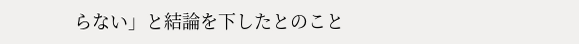らない」と結論を下したとのこと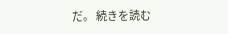だ。 続きを読む